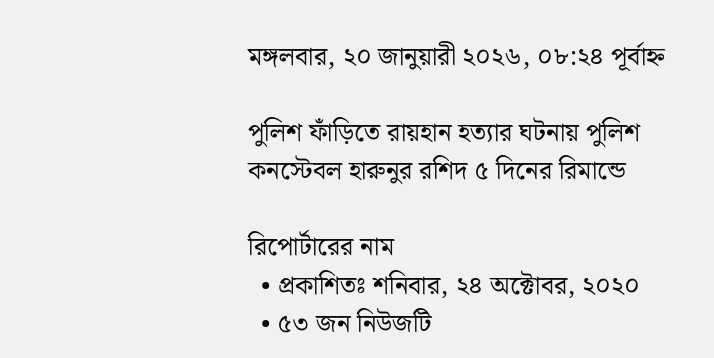মঙ্গলবার, ২০ জানুয়ারী ২০২৬, ০৮:২৪ পূর্বাহ্ন

পুলিশ ফাঁড়িতে রায়হান হত্যার ঘটনায় পুলিশ কনস্টেবল হারুনুর রশিদ ৫ দিনের রিমান্ডে

রিপোর্টারের নাম
  • প্রকাশিতঃ শনিবার, ২৪ অক্টোবর, ২০২০
  • ৫৩ জন নিউজটি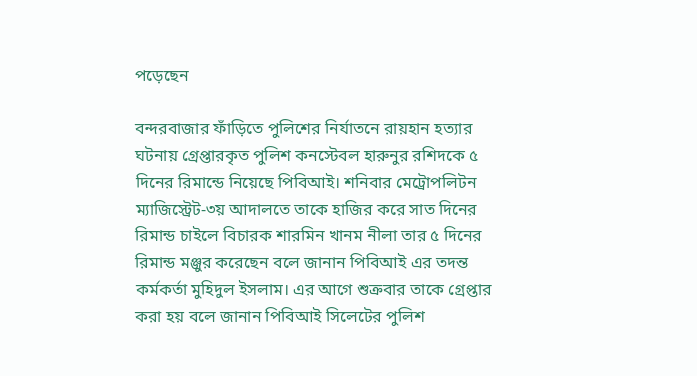পড়েছেন

বন্দরবাজার ফাঁড়িতে পুলিশের নির্যাতনে রায়হান হত্যার ঘটনায় গ্রেপ্তারকৃত পুলিশ কনস্টেবল হারুনুর রশিদকে ৫ দিনের রিমান্ডে নিয়েছে পিবিআই। শনিবার মেট্রোপলিটন ম্যাজিস্ট্রেট-৩য় আদালতে তাকে হাজির করে সাত দিনের রিমান্ড চাইলে বিচারক শারমিন খানম নীলা তার ৫ দিনের রিমান্ড মঞ্জুর করেছেন বলে জানান পিবিআই এর তদন্ত কর্মকর্তা মুহিদুল ইসলাম। এর আগে শুক্রবার তাকে গ্রেপ্তার করা হয় বলে জানান পিবিআই সিলেটের পুলিশ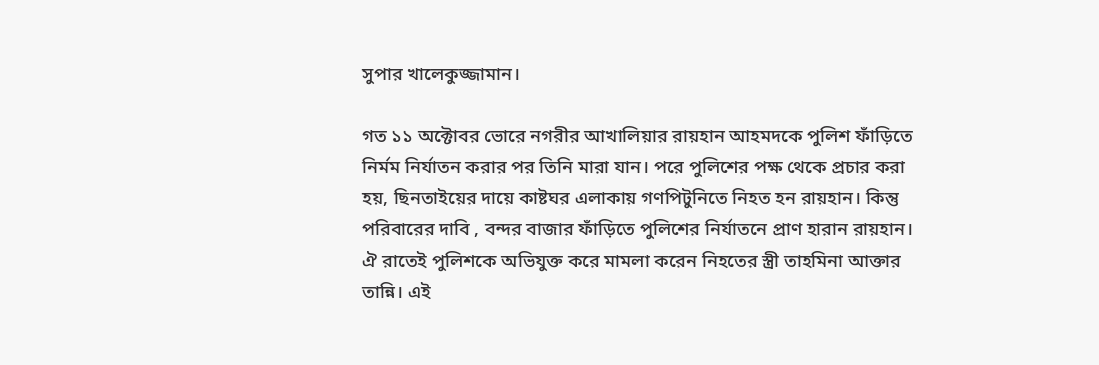সুপার খালেকুজ্জামান।

গত ১১ অক্টোবর ভোরে নগরীর আখালিয়ার রায়হান আহমদকে পুলিশ ফাঁড়িতে নির্মম নির্যাতন করার পর তিনি মারা যান। পরে পুলিশের পক্ষ থেকে প্রচার করা হয়, ছিনতাইয়ের দায়ে কাষ্টঘর এলাকায় গণপিটুনিতে নিহত হন রায়হান। কিন্তু পরিবারের দাবি , বন্দর বাজার ফাঁড়িতে পুলিশের নির্যাতনে প্রাণ হারান রায়হান। ঐ রাতেই পুলিশকে অভিযুক্ত করে মামলা করেন নিহতের স্ত্রী তাহমিনা আক্তার তান্নি। এই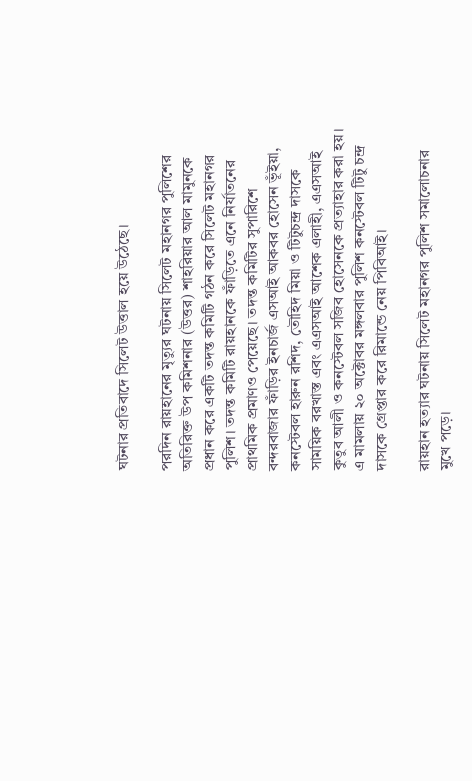ঘটনার প্রতিবাদে সিলেট উত্তাল হয়ে উঠেছে।

পরদিন রায়হানের মৃত্যুর ঘটনায় সিলেট মহানগর পুলিশের অতিরিক্ত উপ কমিশনার (উত্তর) শাহরিয়ার আল মামুনকে প্রধান করে একটি তদন্ত কমিটি গঠন করে সিলেট মহানগর পুলিশ। তদন্ত কমিটি রায়হানকে ফাঁড়িতে এনে নির্যাতনের প্রাথমিক প্রমাণও পেয়েছে। তদন্ত কমিটির সুপারিশে বন্দরবাজার ফাঁড়ির ইনচার্জ এসআই আকবর হোসেন ভূঁইয়া, কনস্টেবল হারুন রশিদ, তৌহিদ মিয়া ও টিটুচন্দ্র দাসকে সাময়িক বরখাস্ত এবং এএসআই আশেক এলাহী, এএসআই কুতুব আলী ও কনস্টেবল সজিব হোসেনকে প্রত্যাহার করা হয়। এ মামলায় ২০ অক্টোবর মঙ্গলবার পুলিশ কনস্টেবল টিটু চন্দ্র দাসকে গ্রেপ্তার করে রিমান্ডে নেয় পিবিআই।

রায়হান হত্যার ঘটনায় সিলেট মহানগর পুলিশ সমালোচনার মুখে পড়ে।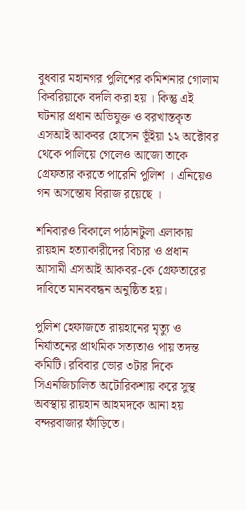বুধবার মহানগর পুলিশের কমিশনার গোলাম কিবরিয়াকে বদলি করা হয় । কিন্তু এই ঘটনার প্রধান অভিযুক্ত ও বরখাস্তকৃত এসআই আকবর হোসেন ভূঁইয়া ১২ অক্টোবর থেকে পালিয়ে গেলেও আজো তাকে গ্রেফতার করতে পারেনি পুলিশ । এনিয়েও গন অসন্তোষ বিরাজ রয়েছে ।

শনিবারও বিকালে পাঠানটুলা এলাকায় রায়হান হত্যাকারীদের বিচার ও প্রধান আসামী এসআই আকবর-কে গ্রেফতারের দাবিতে মানববন্ধন অনুষ্ঠিত হয়।

পুলিশ হেফাজতে রায়হানের মৃত্যু ও নির্যাতনের প্রাথমিক সত্যতাও পায় তদন্ত কমিটি। রবিবার ভোর ৩টার দিকে সিএনজিচালিত অটোরিকশায় করে সুস্থ অবস্থায় রায়হান আহমদকে আনা হয় বন্দরবাজার ফাঁড়িতে।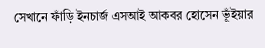সেখানে ফাঁড়ি ইনচার্জ এসআই আকবর হোসেন ভূঁইয়ার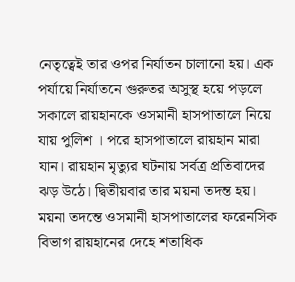নেতৃত্বেই তার ওপর নির্যাতন চালানো হয়। এক পর্যায়ে নির্যাতনে গুরুতর অসুস্থ হয়ে পড়লে সকালে রায়হানকে ওসমানী হাসপাতালে নিয়ে যায় পুলিশ । পরে হাসপাতালে রায়হান মারা যান। রায়হান মৃত্যুর ঘটনায় সর্বত্র প্রতিবাদের ঝড় উঠে। দ্বিতীয়বার তার ময়না তদন্ত হয়। ময়না তদন্তে ওসমানী হাসপাতালের ফরেনসিক বিভাগ রায়হানের দেহে শতাধিক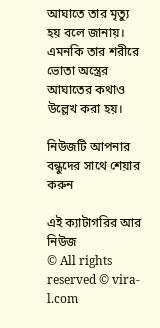আঘাতে তার মৃত্যু হয় বলে জানায়। এমনকি তার শরীরে ভোতা অস্ত্রের আঘাতের কথাও উল্লেখ করা হয়।

নিউজটি আপনার বন্ধুদের সাথে শেয়ার করুন

এই ক্যাটাগরির আর নিউজ
© All rights reserved © vira-l.com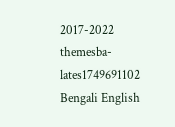2017-2022
themesba-lates1749691102
Bengali English